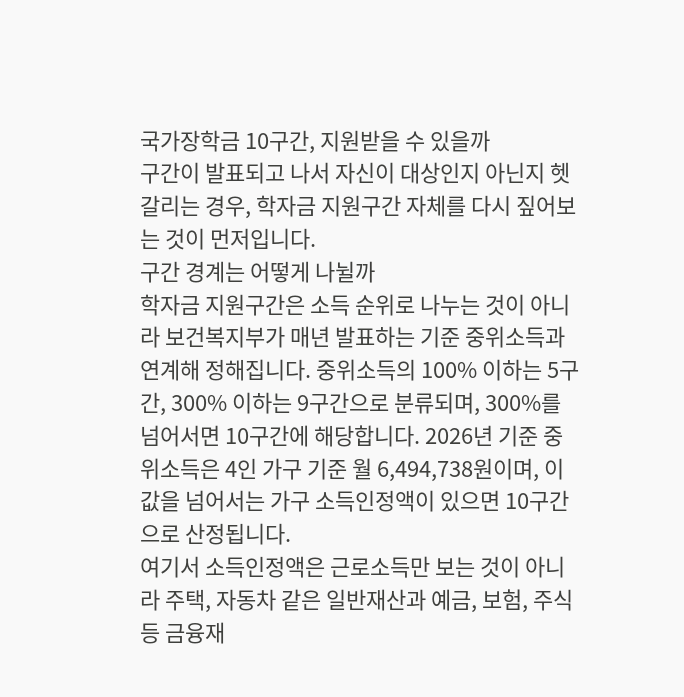국가장학금 10구간, 지원받을 수 있을까
구간이 발표되고 나서 자신이 대상인지 아닌지 헷갈리는 경우, 학자금 지원구간 자체를 다시 짚어보는 것이 먼저입니다.
구간 경계는 어떻게 나뉠까
학자금 지원구간은 소득 순위로 나누는 것이 아니라 보건복지부가 매년 발표하는 기준 중위소득과 연계해 정해집니다. 중위소득의 100% 이하는 5구간, 300% 이하는 9구간으로 분류되며, 300%를 넘어서면 10구간에 해당합니다. 2026년 기준 중위소득은 4인 가구 기준 월 6,494,738원이며, 이 값을 넘어서는 가구 소득인정액이 있으면 10구간으로 산정됩니다.
여기서 소득인정액은 근로소득만 보는 것이 아니라 주택, 자동차 같은 일반재산과 예금, 보험, 주식 등 금융재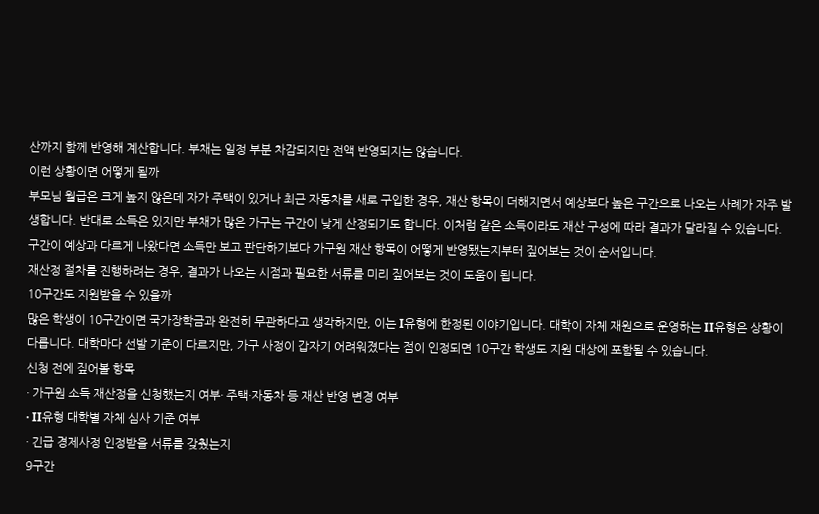산까지 함께 반영해 계산합니다. 부채는 일정 부분 차감되지만 전액 반영되지는 않습니다.
이런 상황이면 어떻게 될까
부모님 월급은 크게 높지 않은데 자가 주택이 있거나 최근 자동차를 새로 구입한 경우, 재산 항목이 더해지면서 예상보다 높은 구간으로 나오는 사례가 자주 발생합니다. 반대로 소득은 있지만 부채가 많은 가구는 구간이 낮게 산정되기도 합니다. 이처럼 같은 소득이라도 재산 구성에 따라 결과가 달라질 수 있습니다.
구간이 예상과 다르게 나왔다면 소득만 보고 판단하기보다 가구원 재산 항목이 어떻게 반영됐는지부터 짚어보는 것이 순서입니다.
재산정 절차를 진행하려는 경우, 결과가 나오는 시점과 필요한 서류를 미리 짚어보는 것이 도움이 됩니다.
10구간도 지원받을 수 있을까
많은 학생이 10구간이면 국가장학금과 완전히 무관하다고 생각하지만, 이는 I유형에 한정된 이야기입니다. 대학이 자체 재원으로 운영하는 II유형은 상황이 다릅니다. 대학마다 선발 기준이 다르지만, 가구 사정이 갑자기 어려워졌다는 점이 인정되면 10구간 학생도 지원 대상에 포함될 수 있습니다.
신청 전에 짚어볼 항목
· 가구원 소득 재산정을 신청했는지 여부· 주택·자동차 등 재산 반영 변경 여부
· II유형 대학별 자체 심사 기준 여부
· 긴급 경제사정 인정받을 서류를 갖췄는지
9구간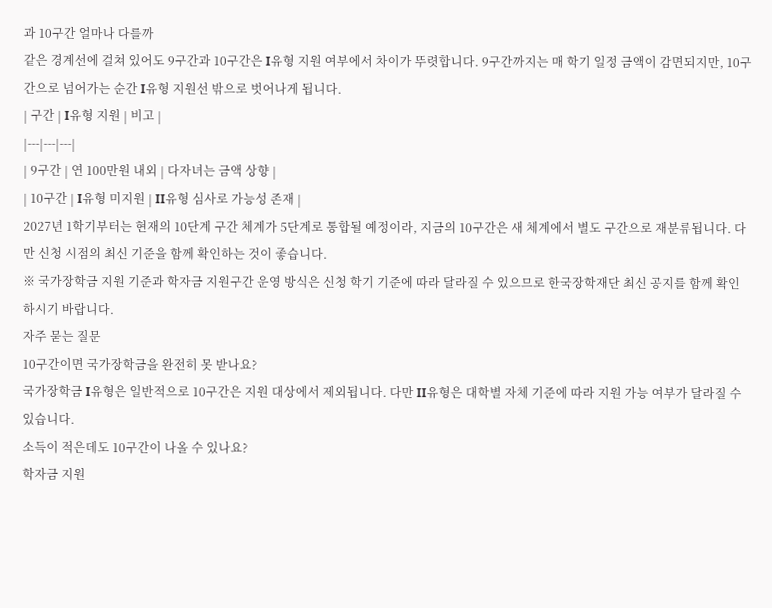과 10구간 얼마나 다를까
같은 경계선에 걸쳐 있어도 9구간과 10구간은 I유형 지원 여부에서 차이가 뚜렷합니다. 9구간까지는 매 학기 일정 금액이 감면되지만, 10구간으로 넘어가는 순간 I유형 지원선 밖으로 벗어나게 됩니다.
| 구간 | I유형 지원 | 비고 |
|---|---|---|
| 9구간 | 연 100만원 내외 | 다자녀는 금액 상향 |
| 10구간 | I유형 미지원 | II유형 심사로 가능성 존재 |
2027년 1학기부터는 현재의 10단계 구간 체계가 5단계로 통합될 예정이라, 지금의 10구간은 새 체계에서 별도 구간으로 재분류됩니다. 다만 신청 시점의 최신 기준을 함께 확인하는 것이 좋습니다.
※ 국가장학금 지원 기준과 학자금 지원구간 운영 방식은 신청 학기 기준에 따라 달라질 수 있으므로 한국장학재단 최신 공지를 함께 확인하시기 바랍니다.
자주 묻는 질문
10구간이면 국가장학금을 완전히 못 받나요?
국가장학금 I유형은 일반적으로 10구간은 지원 대상에서 제외됩니다. 다만 II유형은 대학별 자체 기준에 따라 지원 가능 여부가 달라질 수 있습니다.
소득이 적은데도 10구간이 나올 수 있나요?
학자금 지원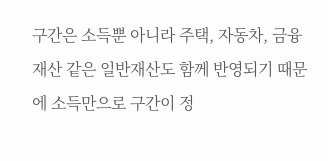구간은 소득뿐 아니라 주택, 자동차, 금융재산 같은 일반재산도 함께 반영되기 때문에 소득만으로 구간이 정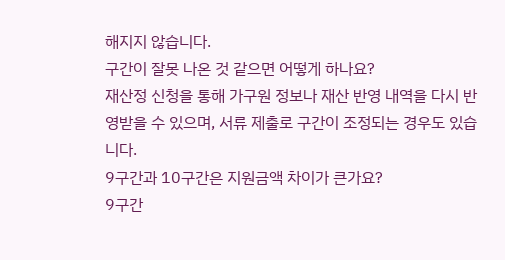해지지 않습니다.
구간이 잘못 나온 것 같으면 어떻게 하나요?
재산정 신청을 통해 가구원 정보나 재산 반영 내역을 다시 반영받을 수 있으며, 서류 제출로 구간이 조정되는 경우도 있습니다.
9구간과 10구간은 지원금액 차이가 큰가요?
9구간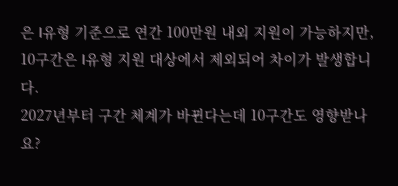은 I유형 기준으로 연간 100만원 내외 지원이 가능하지만, 10구간은 I유형 지원 대상에서 제외되어 차이가 발생합니다.
2027년부터 구간 체계가 바뀐다는데 10구간도 영향받나요?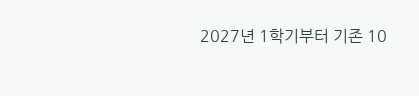2027년 1학기부터 기존 10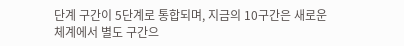단계 구간이 5단계로 통합되며, 지금의 10구간은 새로운 체계에서 별도 구간으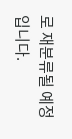로 재분류될 예정입니다.